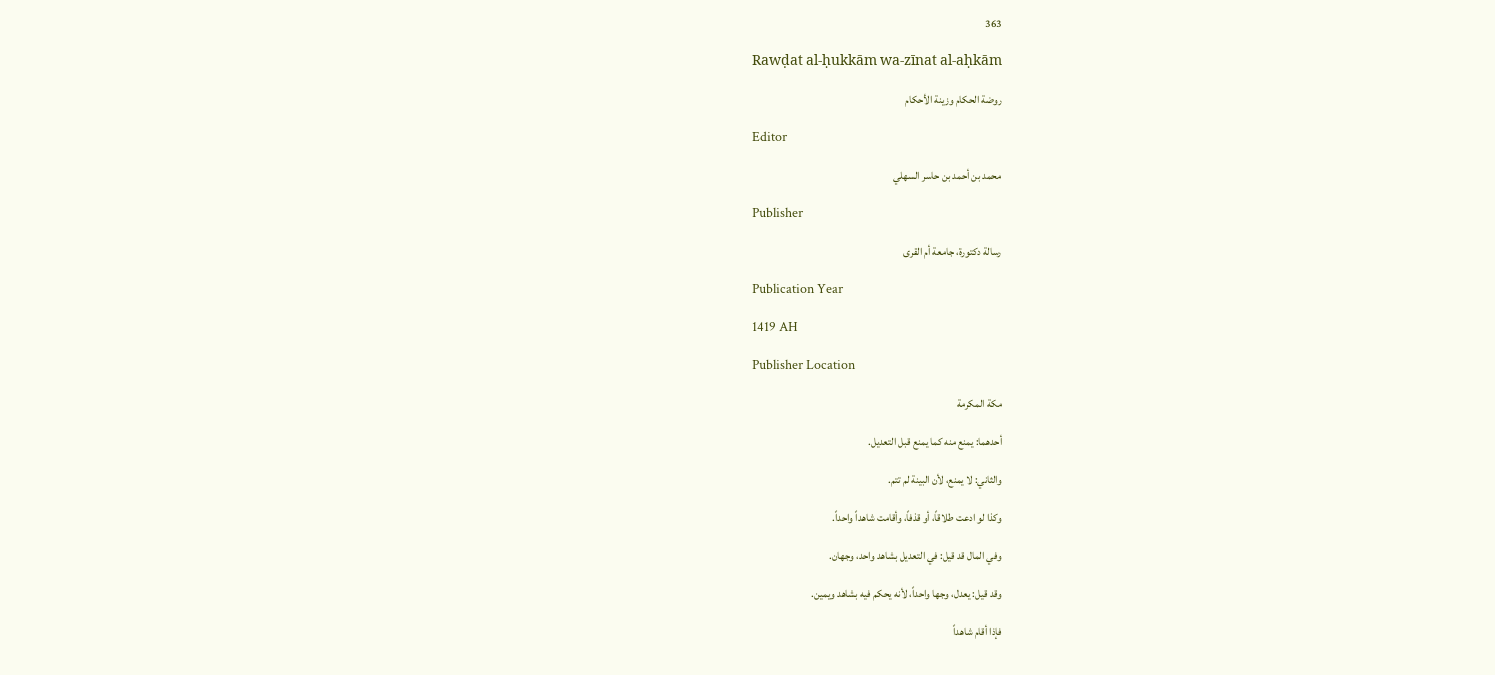363

Rawḍat al-ḥukkām wa-zīnat al-aḥkām

روضة الحكام وزينة الأحكام

Editor

محمد بن أحمد بن حاسر السهلي

Publisher

رسالة دكتورة، جامعة أم القرى

Publication Year

1419 AH

Publisher Location

مكة المكرمة

أحدهما: يمنع منه كما يمنع قبل التعديل.

والثاني: لا يمنع، لأن البينة لم تتم.

وكذا لو ادعت طلاقاً، أو قذفاً، وأقامت شاهداً واحداً.

وفي المال قد قيل: في التعدیل بشاهد واحد، وجهان.

وقد قيل: یعدل، وجها واحداً، لأنه یحکم فیه بشاهد ویمین.

فإذا أقام شاهداً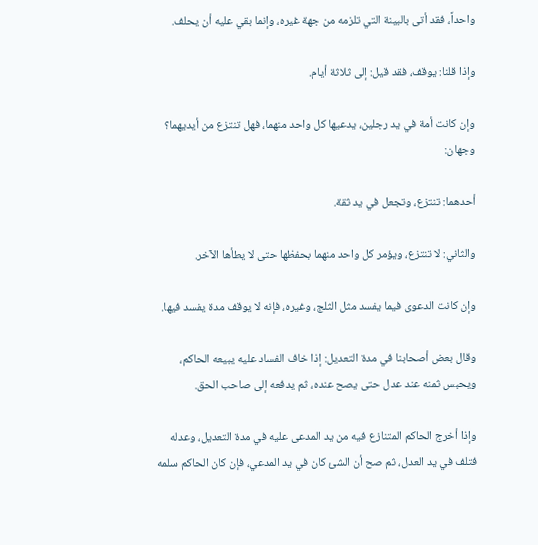واحداً، فقد أتى بالبينة التي تلزمه من جهة غيره، وإنما بقي عليه أن يحلف.

وإذا قلنا: يوقف، فقد قيل: إلى ثلاثة أيام.

وإن كانت أمة في يد رجلين، يدعيها كل واحد منهما، فهل تنتزع من أيديهما؟ وجهان:

أحدهما: تنتزع، وتجعل في يد ثقة.

والثاني: لا تنتزع، ويؤمر كل واحد منهما بحفظها حتى لا يطأها الآخر.

وإن كانت الدعوى فيما يفسد مثل الثلج، وغيره، فإنه لا يوقف مدة يفسد فيها.

وقال بعض أصحابنا في مدة التعديل: إذا خاف الفساد عليه يبيعه الحاكم، ويحبس ثمنه عند عدل حتى يصح عنده، ثم يدفعه إلى صاحب الحق.

وإذا أخرج الحاكم المتنازع فيه من يد المدعى عليه في مدة التعديل، وعدله فتلف في يد العدل، ثم صح أن الشئ كان في يد المدعي، فإن كان الحاكم سلمه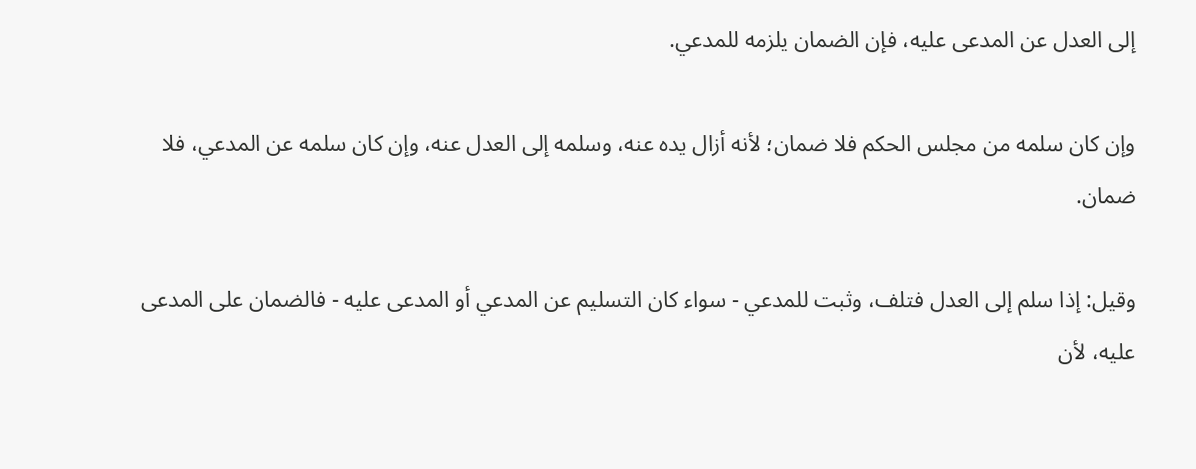إلى العدل عن المدعى عليه، فإن الضمان يلزمه للمدعي.

وإن كان سلمه من مجلس الحكم فلا ضمان؛ لأنه أزال يده عنه، وسلمه إلى العدل عنه، وإن كان سلمه عن المدعي، فلا ضمان.

وقيل: إذا سلم إلى العدل فتلف، وثبت للمدعي - سواء كان التسليم عن المدعي أو المدعى عليه - فالضمان على المدعى عليه، لأن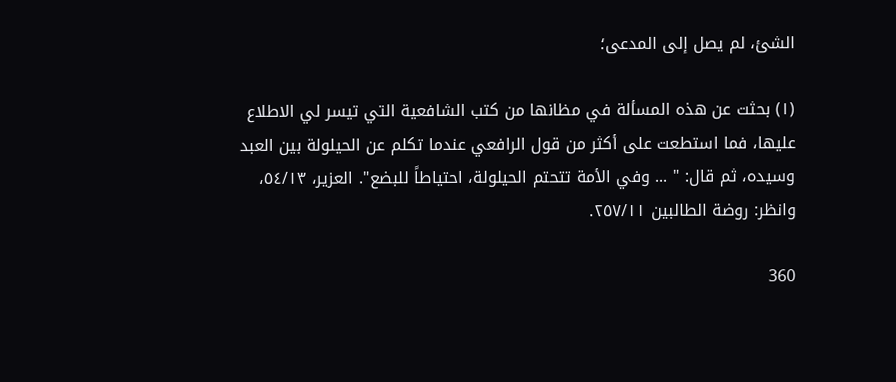الشئ، لم يصل إلى المدعى؛

(١) بحثت عن هذه المسألة في مظانها من كتب الشافعية التي تيسر لي الاطلاع عليها، فما استطعت على أكثر من قول الرافعي عندما تكلم عن الحيلولة بين العبد وسيده، ثم قال: " ... وفي الأمة تتحتم الحيلولة، احتياطاً للبضع". العزير، ٥٤/١٣، وانظر: روضة الطالبين ٢٥٧/١١.

360